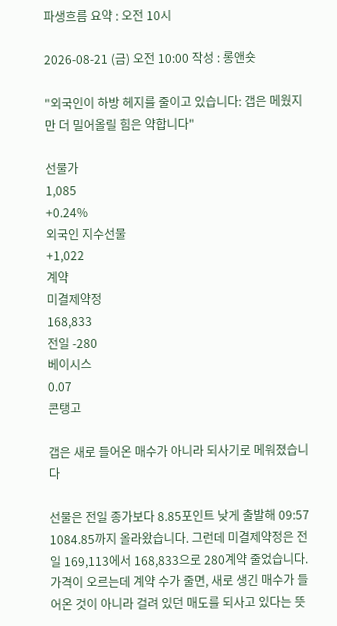파생흐름 요약 : 오전 10시

2026-08-21 (금) 오전 10:00 작성 : 롱앤숏

"외국인이 하방 헤지를 줄이고 있습니다: 갭은 메웠지만 더 밀어올릴 힘은 약합니다"

선물가
1,085
+0.24%
외국인 지수선물
+1,022
계약
미결제약정
168,833
전일 -280
베이시스
0.07
콘탱고

갭은 새로 들어온 매수가 아니라 되사기로 메워졌습니다

선물은 전일 종가보다 8.85포인트 낮게 출발해 09:57 1084.85까지 올라왔습니다. 그런데 미결제약정은 전일 169,113에서 168,833으로 280계약 줄었습니다. 가격이 오르는데 계약 수가 줄면, 새로 생긴 매수가 들어온 것이 아니라 걸려 있던 매도를 되사고 있다는 뜻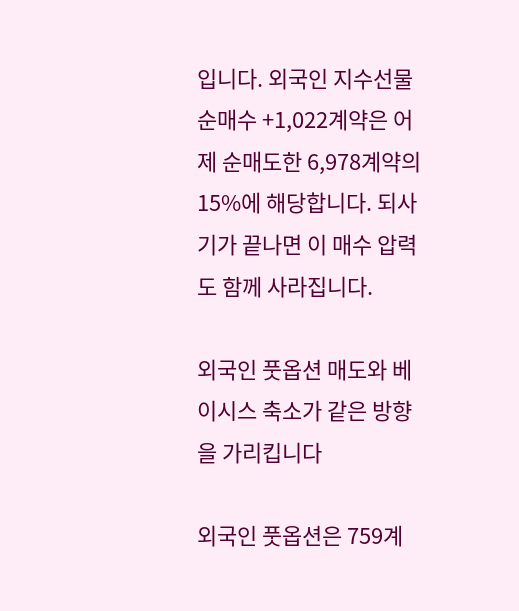입니다. 외국인 지수선물 순매수 +1,022계약은 어제 순매도한 6,978계약의 15%에 해당합니다. 되사기가 끝나면 이 매수 압력도 함께 사라집니다.

외국인 풋옵션 매도와 베이시스 축소가 같은 방향을 가리킵니다

외국인 풋옵션은 759계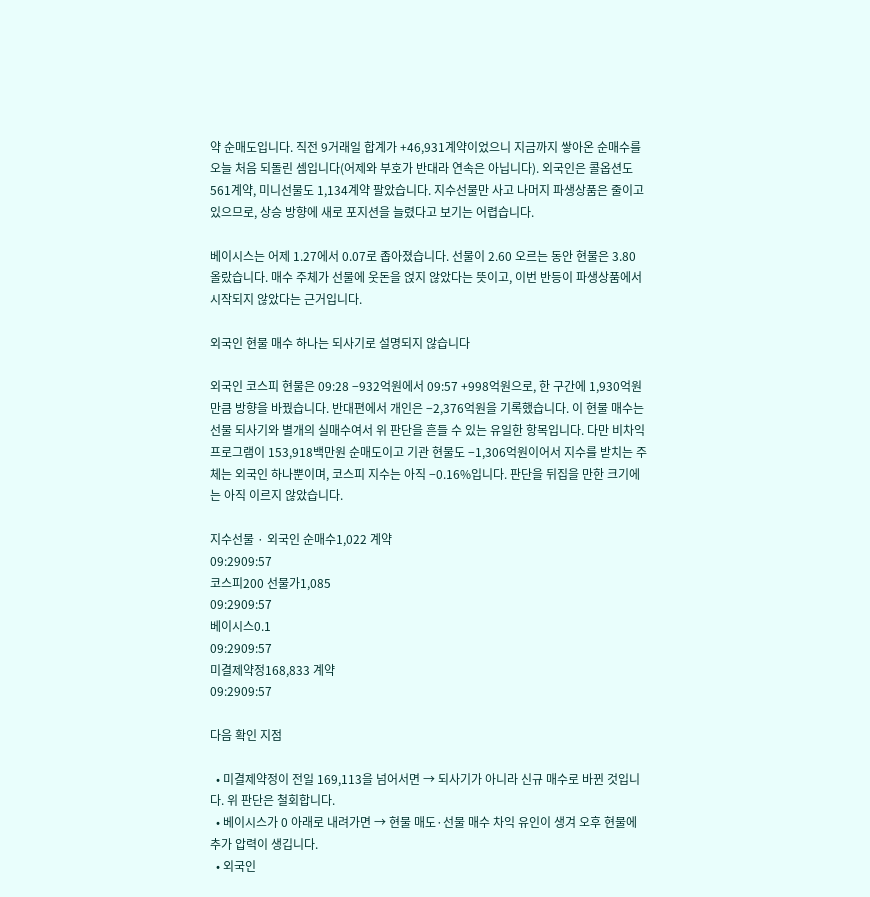약 순매도입니다. 직전 9거래일 합계가 +46,931계약이었으니 지금까지 쌓아온 순매수를 오늘 처음 되돌린 셈입니다(어제와 부호가 반대라 연속은 아닙니다). 외국인은 콜옵션도 561계약, 미니선물도 1,134계약 팔았습니다. 지수선물만 사고 나머지 파생상품은 줄이고 있으므로, 상승 방향에 새로 포지션을 늘렸다고 보기는 어렵습니다.

베이시스는 어제 1.27에서 0.07로 좁아졌습니다. 선물이 2.60 오르는 동안 현물은 3.80 올랐습니다. 매수 주체가 선물에 웃돈을 얹지 않았다는 뜻이고, 이번 반등이 파생상품에서 시작되지 않았다는 근거입니다.

외국인 현물 매수 하나는 되사기로 설명되지 않습니다

외국인 코스피 현물은 09:28 −932억원에서 09:57 +998억원으로, 한 구간에 1,930억원만큼 방향을 바꿨습니다. 반대편에서 개인은 −2,376억원을 기록했습니다. 이 현물 매수는 선물 되사기와 별개의 실매수여서 위 판단을 흔들 수 있는 유일한 항목입니다. 다만 비차익 프로그램이 153,918백만원 순매도이고 기관 현물도 −1,306억원이어서 지수를 받치는 주체는 외국인 하나뿐이며, 코스피 지수는 아직 −0.16%입니다. 판단을 뒤집을 만한 크기에는 아직 이르지 않았습니다.

지수선물 · 외국인 순매수1,022 계약
09:2909:57
코스피200 선물가1,085
09:2909:57
베이시스0.1
09:2909:57
미결제약정168,833 계약
09:2909:57

다음 확인 지점

  • 미결제약정이 전일 169,113을 넘어서면 → 되사기가 아니라 신규 매수로 바뀐 것입니다. 위 판단은 철회합니다.
  • 베이시스가 0 아래로 내려가면 → 현물 매도·선물 매수 차익 유인이 생겨 오후 현물에 추가 압력이 생깁니다.
  • 외국인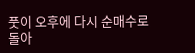풋이 오후에 다시 순매수로 돌아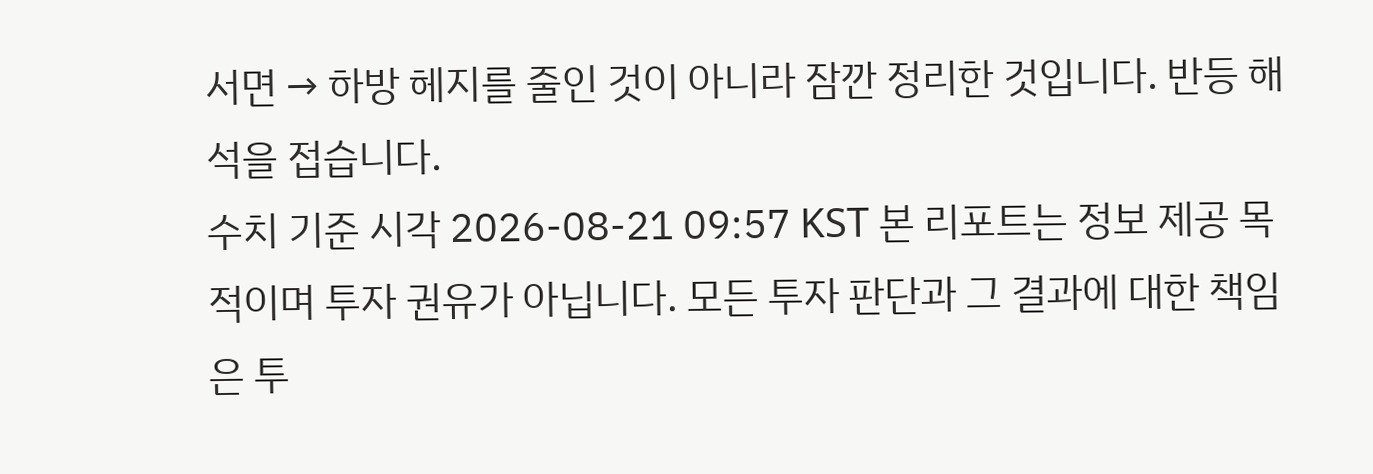서면 → 하방 헤지를 줄인 것이 아니라 잠깐 정리한 것입니다. 반등 해석을 접습니다.
수치 기준 시각 2026-08-21 09:57 KST 본 리포트는 정보 제공 목적이며 투자 권유가 아닙니다. 모든 투자 판단과 그 결과에 대한 책임은 투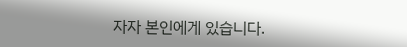자자 본인에게 있습니다.